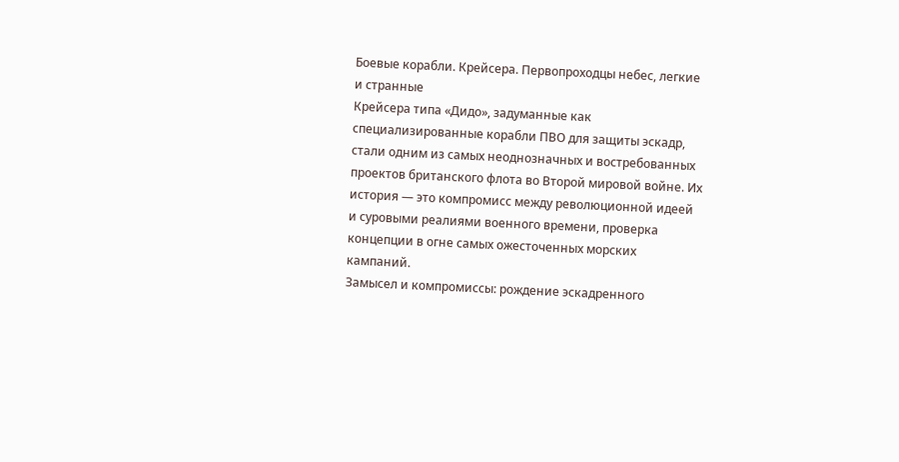Боевые корабли. Крейсера. Первопроходцы небес, легкие и странные
Крейсера типа «Дидо», задуманные как специализированные корабли ПВО для защиты эскадр, стали одним из самых неоднозначных и востребованных проектов британского флота во Второй мировой войне. Их история — это компромисс между революционной идеей и суровыми реалиями военного времени, проверка концепции в огне самых ожесточенных морских кампаний.
Замысел и компромиссы: рождение эскадренного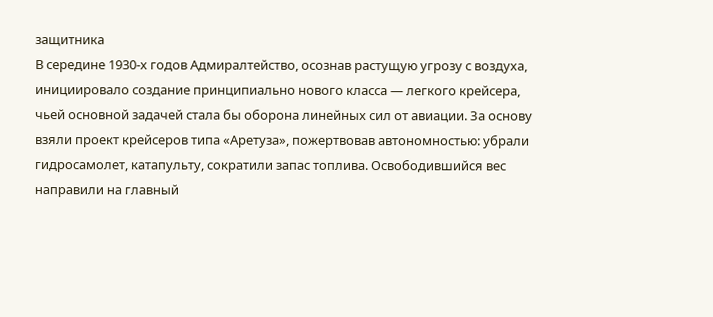защитника
В середине 1930-х годов Адмиралтейство, осознав растущую угрозу с воздуха, инициировало создание принципиально нового класса — легкого крейсера, чьей основной задачей стала бы оборона линейных сил от авиации. За основу взяли проект крейсеров типа «Аретуза», пожертвовав автономностью: убрали гидросамолет, катапульту, сократили запас топлива. Освободившийся вес направили на главный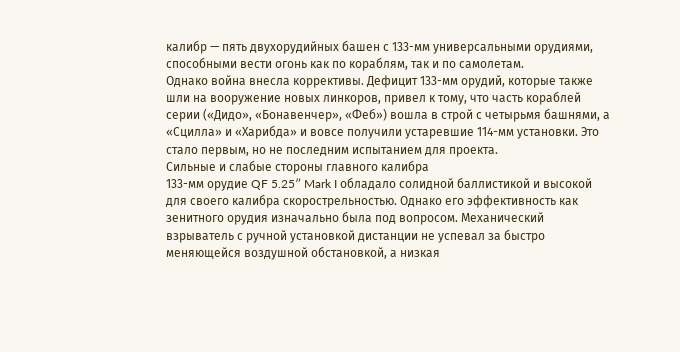калибр — пять двухорудийных башен с 133-мм универсальными орудиями, способными вести огонь как по кораблям, так и по самолетам.
Однако война внесла коррективы. Дефицит 133-мм орудий, которые также шли на вооружение новых линкоров, привел к тому, что часть кораблей серии («Дидо», «Бонавенчер», «Феб») вошла в строй с четырьмя башнями, а «Сцилла» и «Харибда» и вовсе получили устаревшие 114-мм установки. Это стало первым, но не последним испытанием для проекта.
Сильные и слабые стороны главного калибра
133-мм орудие QF 5.25″ Mark I обладало солидной баллистикой и высокой для своего калибра скорострельностью. Однако его эффективность как зенитного орудия изначально была под вопросом. Механический взрыватель с ручной установкой дистанции не успевал за быстро меняющейся воздушной обстановкой, а низкая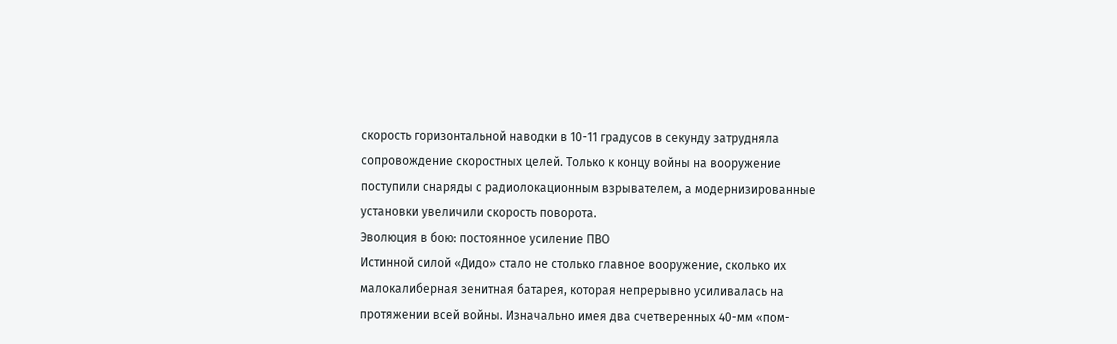скорость горизонтальной наводки в 10-11 градусов в секунду затрудняла сопровождение скоростных целей. Только к концу войны на вооружение поступили снаряды с радиолокационным взрывателем, а модернизированные установки увеличили скорость поворота.
Эволюция в бою: постоянное усиление ПВО
Истинной силой «Дидо» стало не столько главное вооружение, сколько их малокалиберная зенитная батарея, которая непрерывно усиливалась на протяжении всей войны. Изначально имея два счетверенных 40-мм «пом-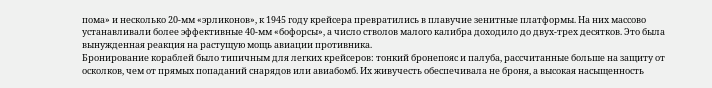пома» и несколько 20-мм «эрликонов», к 1945 году крейсера превратились в плавучие зенитные платформы. На них массово устанавливали более эффективные 40-мм «бофорсы», а число стволов малого калибра доходило до двух-трех десятков. Это была вынужденная реакция на растущую мощь авиации противника.
Бронирование кораблей было типичным для легких крейсеров: тонкий бронепояс и палуба, рассчитанные больше на защиту от осколков, чем от прямых попаданий снарядов или авиабомб. Их живучесть обеспечивала не броня, а высокая насыщенность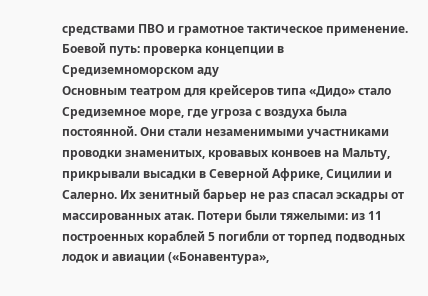средствами ПВО и грамотное тактическое применение.
Боевой путь: проверка концепции в Средиземноморском аду
Основным театром для крейсеров типа «Дидо» стало Средиземное море, где угроза с воздуха была постоянной. Они стали незаменимыми участниками проводки знаменитых, кровавых конвоев на Мальту, прикрывали высадки в Северной Африке, Сицилии и Салерно. Их зенитный барьер не раз спасал эскадры от массированных атак. Потери были тяжелыми: из 11 построенных кораблей 5 погибли от торпед подводных лодок и авиации («Бонавентура»,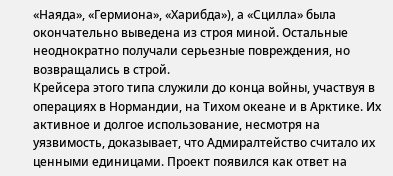«Наяда», «Гермиона», «Харибда»), а «Сцилла» была окончательно выведена из строя миной. Остальные неоднократно получали серьезные повреждения, но возвращались в строй.
Крейсера этого типа служили до конца войны, участвуя в операциях в Нормандии, на Тихом океане и в Арктике. Их активное и долгое использование, несмотря на уязвимость, доказывает, что Адмиралтейство считало их ценными единицами. Проект появился как ответ на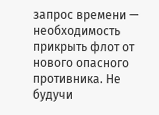запрос времени — необходимость прикрыть флот от нового опасного противника. Не будучи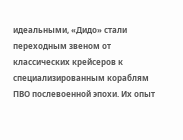идеальными, «Дидо» стали переходным звеном от классических крейсеров к специализированным кораблям ПВО послевоенной эпохи. Их опыт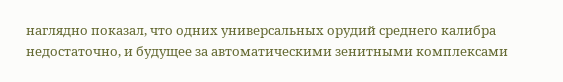наглядно показал, что одних универсальных орудий среднего калибра недостаточно, и будущее за автоматическими зенитными комплексами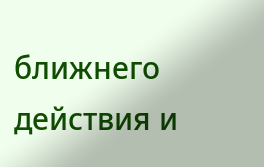ближнего действия и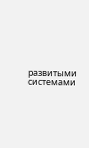развитыми системами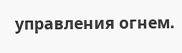управления огнем.